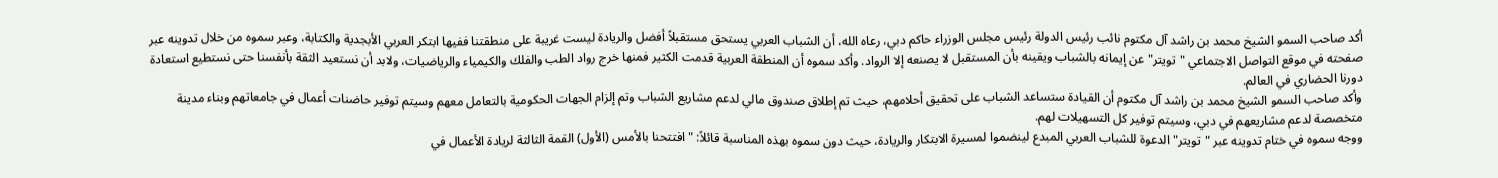أكد صاحب السمو الشيخ محمد بن راشد آل مكتوم نائب رئيس الدولة رئيس مجلس الوزراء حاكم دبي، رعاه الله، أن الشباب العربي يستحق مستقبلاً أفضل والريادة ليست غريبة على منطقتنا ففيها ابتكر العربي الأبجدية والكتابة، وعبر سموه من خلال تدوينه عبر صفحته في موقع التواصل الاجتماعي "تويتر" عن إيمانه بالشباب ويقينه بأن المستقبل لا يصنعه إلا الرواد. وأكد سموه أن المنطقة العربية قدمت الكثير فمنها خرج رواد الطب والفلك والكيمياء والرياضيات، ولابد أن نستعيد الثقة بأنفسنا حتى نستطيع استعادة دورنا الحضاري في العالم.
وأكد صاحب السمو الشيخ محمد بن راشد آل مكتوم أن القيادة ستساعد الشباب على تحقيق أحلامهم، حيث تم إطلاق صندوق مالي لدعم مشاريع الشباب وتم إلزام الجهات الحكومية بالتعامل معهم وسيتم توفير حاضنات أعمال في جامعاتهم وبناء مدينة متخصصة لدعم مشاريعهم في دبي، وسيتم توفير كل التسهيلات لهم.
ووجه سموه في ختام تدوينه عبر "تويتر" الدعوة للشباب العربي المبدع لينضموا لمسيرة الابتكار والريادة، حيث دون سموه بهذه المناسبة قائلاً: "افتتحنا بالأمس (الأول) القمة الثالثة لريادة الأعمال في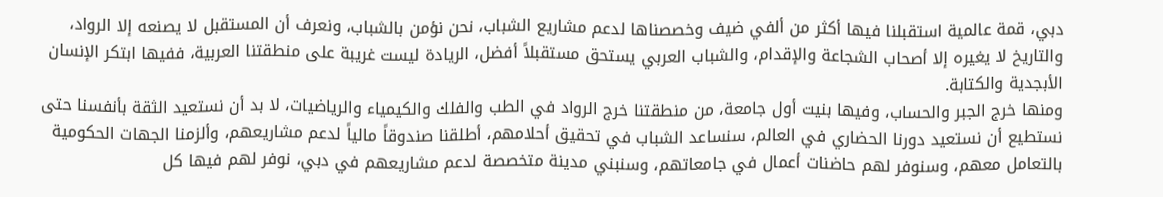دبي، قمة عالمية استقبلنا فيها أكثر من ألفي ضيف وخصصناها لدعم مشاريع الشباب، نحن نؤمن بالشباب، ونعرف أن المستقبل لا يصنعه إلا الرواد، والتاريخ لا يغيره إلا أصحاب الشجاعة والإقدام، والشباب العربي يستحق مستقبلاً أفضل، الريادة ليست غريبة على منطقتنا العربية، ففيها ابتكر الإنسان الأبجدية والكتابة.
ومنها خرج الجبر والحساب، وفيها بنيت أول جامعة، من منطقتنا خرج الرواد في الطب والفلك والكيمياء والرياضيات، لا بد أن نستعيد الثقة بأنفسنا حتى نستطيع أن نستعيد دورنا الحضاري في العالم، سنساعد الشباب في تحقيق أحلامهم، أطلقنا صندوقاً مالياً لدعم مشاريعهم، وألزمنا الجهات الحكومية بالتعامل معهم، وسنوفر لهم حاضنات أعمال في جامعاتهم، وسنبني مدينة متخصصة لدعم مشاريعهم في دبي، نوفر لهم فيها كل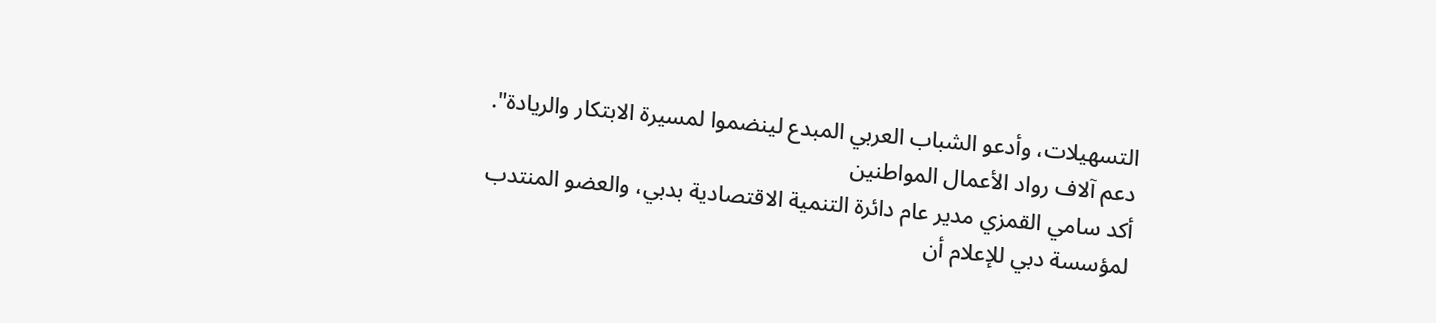التسهيلات، وأدعو الشباب العربي المبدع لينضموا لمسيرة الابتكار والريادة".
دعم آلاف رواد الأعمال المواطنين
أكد سامي القمزي مدير عام دائرة التنمية الاقتصادية بدبي، والعضو المنتدب لمؤسسة دبي للإعلام أن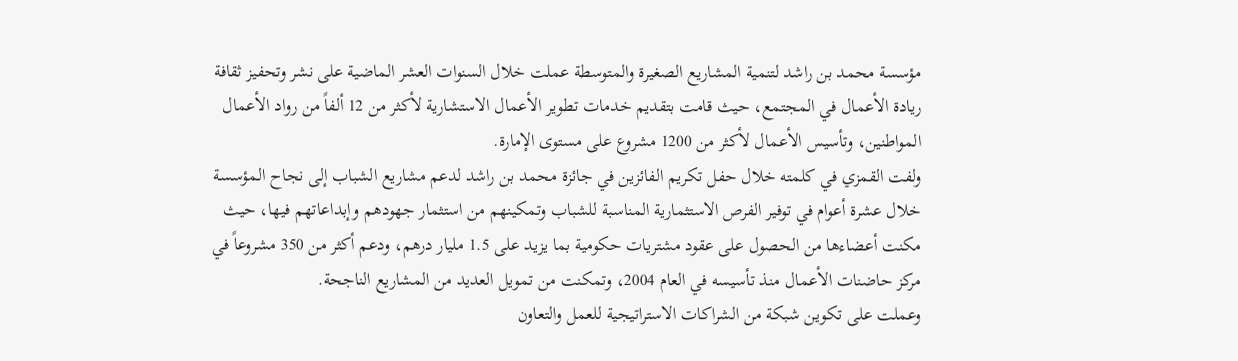مؤسسة محمد بن راشد لتنمية المشاريع الصغيرة والمتوسطة عملت خلال السنوات العشر الماضية على نشر وتحفيز ثقافة ريادة الأعمال في المجتمع، حيث قامت بتقديم خدمات تطوير الأعمال الاستشارية لأكثر من 12 ألفاً من رواد الأعمال المواطنين، وتأسيس الأعمال لأكثر من 1200 مشروع على مستوى الإمارة.
ولفت القمزي في كلمته خلال حفل تكريم الفائزين في جائزة محمد بن راشد لدعم مشاريع الشباب إلى نجاح المؤسسة خلال عشرة أعوام في توفير الفرص الاستثمارية المناسبة للشباب وتمكينهم من استثمار جهودهم وإبداعاتهم فيها، حيث مكنت أعضاءها من الحصول على عقود مشتريات حكومية بما يزيد على 1.5 مليار درهم، ودعم أكثر من 350 مشروعاً في مركز حاضنات الأعمال منذ تأسيسه في العام 2004، وتمكنت من تمويل العديد من المشاريع الناجحة.
وعملت على تكوين شبكة من الشراكات الاستراتيجية للعمل والتعاون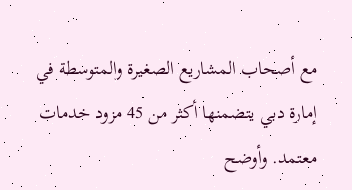مع أصحاب المشاريع الصغيرة والمتوسطة في إمارة دبي يتضمنها أكثر من 45 مزود خدمات معتمد. وأوضح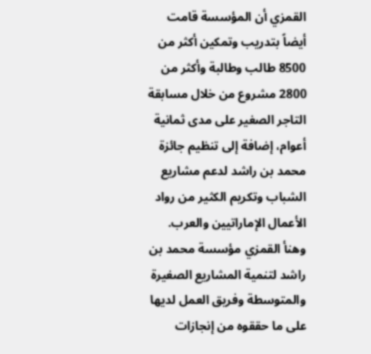القمزي أن المؤسسة قامت أيضاً بتدريب وتمكين أكثر من 8500 طالب وطالبة وأكثر من 2800 مشروع من خلال مسابقة التاجر الصغير على مدى ثمانية أعوام، إضافة إلى تنظيم جائزة محمد بن راشد لدعم مشاريع الشباب وتكريم الكثير من رواد الأعمال الإماراتيين والعرب.
وهنأ القمزي مؤسسة محمد بن راشد لتنمية المشاريع الصغيرة والمتوسطة وفريق العمل لديها على ما حققوه من إنجازات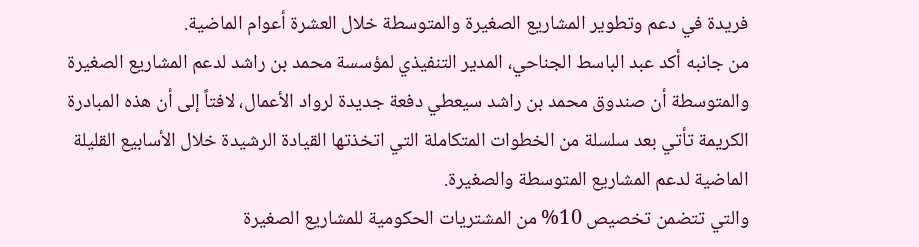فريدة في دعم وتطوير المشاريع الصغيرة والمتوسطة خلال العشرة أعوام الماضية.
من جانبه أكد عبد الباسط الجناحي، المدير التنفيذي لمؤسسة محمد بن راشد لدعم المشاريع الصغيرة والمتوسطة أن صندوق محمد بن راشد سيعطي دفعة جديدة لرواد الأعمال، لافتاً إلى أن هذه المبادرة الكريمة تأتي بعد سلسلة من الخطوات المتكاملة التي اتخذتها القيادة الرشيدة خلال الأسابيع القليلة الماضية لدعم المشاريع المتوسطة والصغيرة.
والتي تتضمن تخصيص 10% من المشتريات الحكومية للمشاريع الصغيرة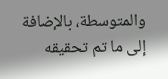والمتوسطة، بالإضافة إلى ما تم تحقيقه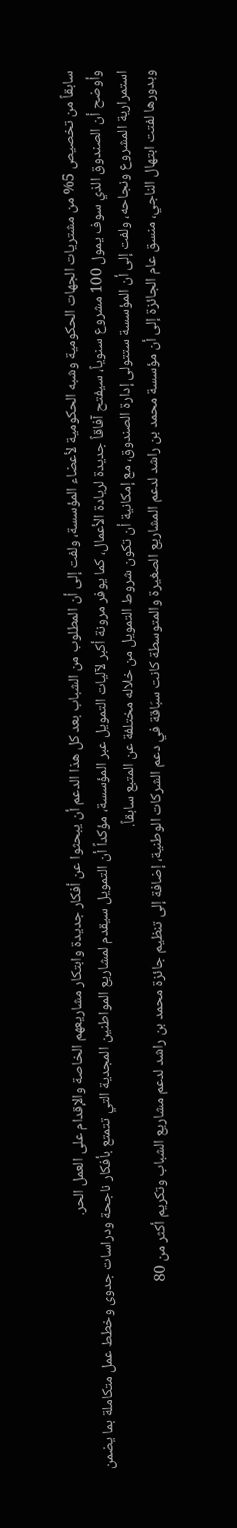سابقاً من تخصيص 5% من مشتريات الجهات الحكومية وشبه الحكومية لأعضاء المؤسسة، ولفت إلى أن المطلوب من الشباب بعد كل هذا الدعم أن يبحثوا عن أفكار جديدة وابتكار مشاريعهم الخاصة والإقدام على العمل الحر.
وأوضح أن الصندوق الذي سوف يمول 100 مشروع سنوياً، سيفتح آفاقاً جديدة لريادة الأعمال، كما يوفر مرونة أكبر لآليات التمويل عبر المؤسسة، مؤكداً أن التمويل سيقدم لمشاريع المواطنين المجدية التي تتمتع بأفكار ناجحة ودراسات جدوى وخطط عمل متكاملة بما يضمن استمرارية المشروع ونجاحه، ولفت إلى أن المؤسسة ستتولى إدارة الصندوق، مع إمكانية أن تكون شروط التمويل من خلاله مختلفة عن المتبع سابقاً.
وبدورها لفتت ابتهال الناجي، منسق عام الجائزة إلى أن مؤسسة محمد بن راشد لدعم المشاريع الصغيرة والمتوسطة كانت سبَاقة في دعم الشركات الوطنية، إضافة إلى تنظيم جائزة محمد بن راشد لدعم مشاريع الشباب وتكريم أكثر من 80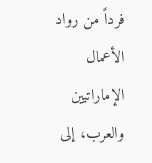فرداً من رواد الأعمال الإماراتيين والعرب، إلى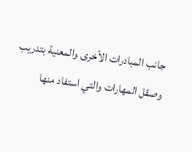جانب المبادرات الأخرى والمعنية بتدريب وصقل المهارات والتي استفاد منها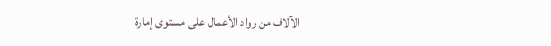الآلاف من رواد الأعمال على مستوى إمارة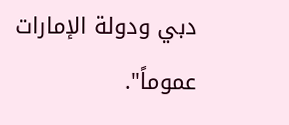دبي ودولة الإمارات عموماً".